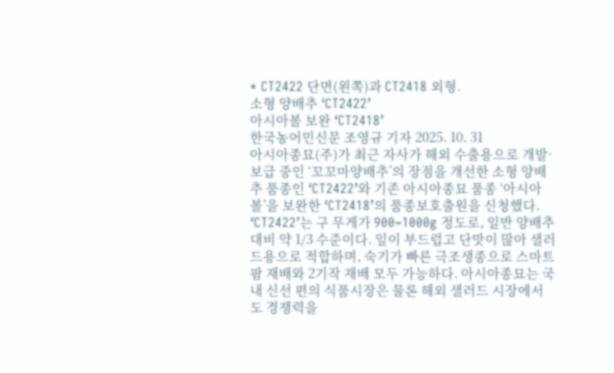* CT2422 단면(왼쪽)과 CT2418 외형.
소형 양배추 ‘CT2422’
아시아볼 보완 ‘CT2418’
한국농어민신문 조영규 기자 2025. 10. 31
아시아종묘(주)가 최근 자사가 해외 수출용으로 개발·보급 중인 ‘꼬꼬마양배추’의 장점을 개선한 소형 양배추 품종인 ‘CT2422’와 기존 아시아종묘 품종 ‘아시아볼’을 보완한 ‘CT2418’의 품종보호출원을 신청했다.
‘CT2422’는 구 무게가 900~1000g 정도로, 일반 양배추 대비 약 1/3 수준이다. 잎이 부드럽고 단맛이 많아 샐러드용으로 적합하며, 숙기가 빠른 극조생종으로 스마트팜 재배와 2기작 재배 모두 가능하다. 아시아종묘는 국내 신선 편의 식품시장은 물론 해외 샐러드 시장에서도 경쟁력을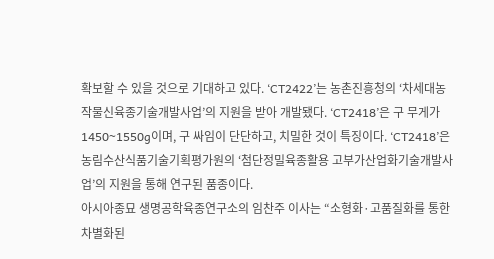확보할 수 있을 것으로 기대하고 있다. ‘CT2422’는 농촌진흥청의 ‘차세대농작물신육종기술개발사업’의 지원을 받아 개발됐다. ‘CT2418’은 구 무게가 1450~1550g이며, 구 싸임이 단단하고, 치밀한 것이 특징이다. ‘CT2418’은 농림수산식품기술기획평가원의 ‘첨단정밀육종활용 고부가산업화기술개발사업’의 지원을 통해 연구된 품종이다.
아시아종묘 생명공학육종연구소의 임찬주 이사는 “소형화·고품질화를 통한 차별화된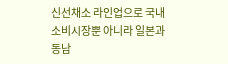신선채소 라인업으로 국내 소비시장뿐 아니라 일본과 동남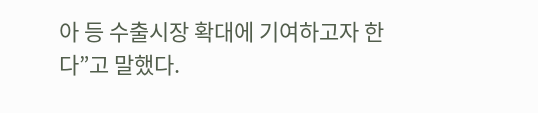아 등 수출시장 확대에 기여하고자 한다”고 말했다.